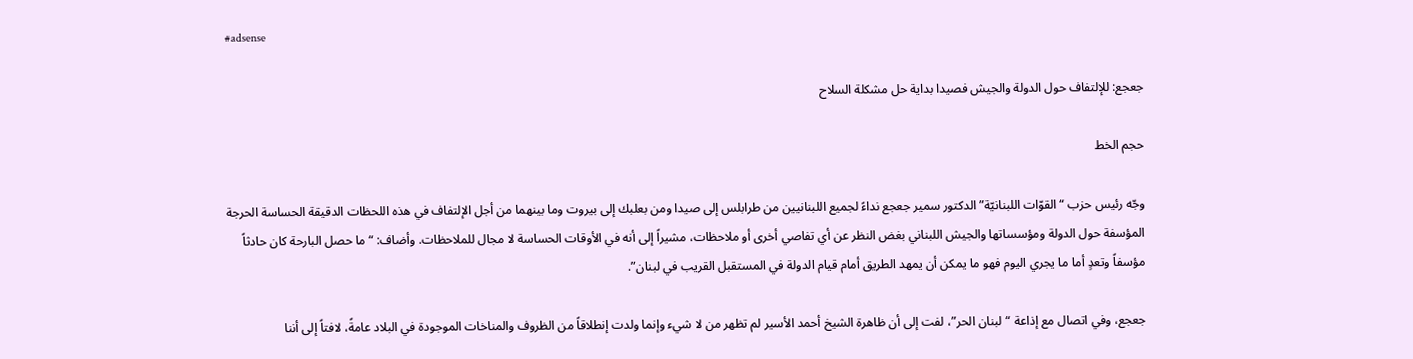#adsense

جعجع: للإلتفاف حول الدولة والجيش فصيدا بداية حل مشكلة السلاح

حجم الخط

وجّه رئيس حزب “القوّات اللبنانيّة” الدكتور سمير جعجع نداءً لجميع اللبنانيين من طرابلس إلى صيدا ومن بعلبك إلى بيروت وما بينهما من أجل الإلتفاف في هذه اللحظات الدقيقة الحساسة الحرجة المؤسفة حول الدولة ومؤسساتها والجيش اللبناني بغض النظر عن أي تفاصي أخرى أو ملاحظات، مشيراً إلى أنه في الأوقات الحساسة لا مجال للملاحظات. وأضاف: “ما حصل البارحة كان حادثاً مؤسفاً وتعدٍ أما ما يجري اليوم فهو ما يمكن أن يمهد الطريق أمام قيام الدولة في المستقبل القريب في لبنان”.

جعجع، وفي اتصال مع إذاعة “لبنان الحر”، لفت إلى أن ظاهرة الشيخ أحمد الأسير لم تظهر من لا شيء وإنما ولدت إنطلاقاً من الظروف والمناخات الموجودة في البلاد عامةً، لافتاً إلى أننا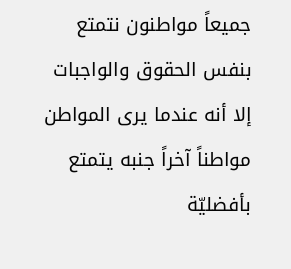جميعاً مواطنون نتمتع بنفس الحقوق والواجبات إلا أنه عندما يرى المواطن مواطناً آخراً جنبه يتمتع بأفضليّة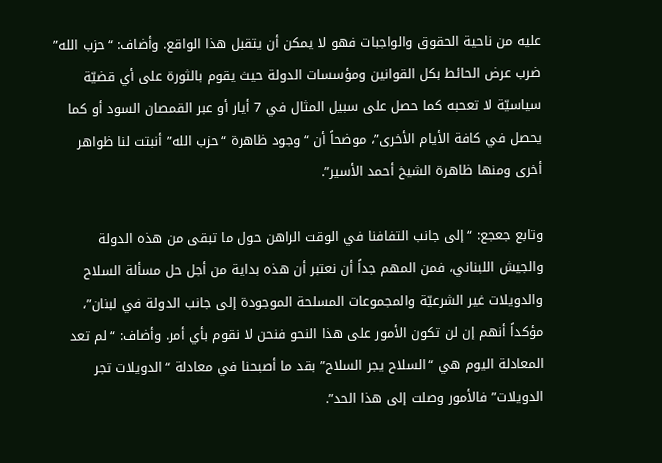عليه من ناحية الحقوق والواجبات فهو لا يمكن أن يتقبل هذا الواقع. وأضاف: “حزب الله” ضرب عرض الحائط بكل القوانين ومؤسسات الدولة حيث يقوم بالثورة على أي قضيّة سياسيّة لا تعحبه كما حصل على سبيل المثال في 7 أيار أو عبر القمصان السود أو كما يحصل في كافة الأيام الأخرى”، موضحاً أن “وجود ظاهرة “حزب الله” أنبتت لنا ظواهر أخرى ومنها ظاهرة الشيخ أحمد الأسير”.

وتابع جعجع: “إلى جانب التفافنا في الوقت الراهن حول ما تبقى من هذه الدولة والجيش اللبناني، فمن المهم جداً أن نعتبر أن هذه بداية من أجل حل مسألة السلاح والدويلات غير الشرعيّة والمجموعات المسلحة الموجودة إلى جانب الدولة في لبنان”، مؤكداً أنهم إن لن تكون الأمور على هذا النحو فنحن لا نقوم بأي أمر. وأضاف: “لم تعد المعادلة اليوم هي “السلاح يجر السلاح” بقد ما أصبحنا في معادلة “الدويلات تجر الدويلات” فالأمور وصلت إلى هذا الحد”.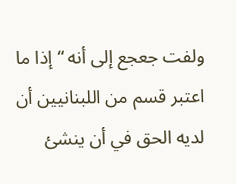ولفت جعجع إلى أنه “إذا ما اعتبر قسم من اللبنانيين أن لديه الحق في أن ينشئ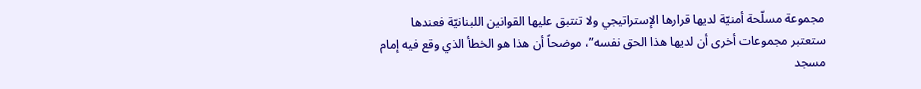مجموعة مسلّحة أمنيّة لديها قرارها الإستراتيجي ولا تنتبق عليها القوانين اللبنانيّة فعندها ستعتبر مجموعات أخرى أن لديها هذا الحق نفسه”، موضحاً أن هذا هو الخطأ الذي وقع فيه إمام مسجد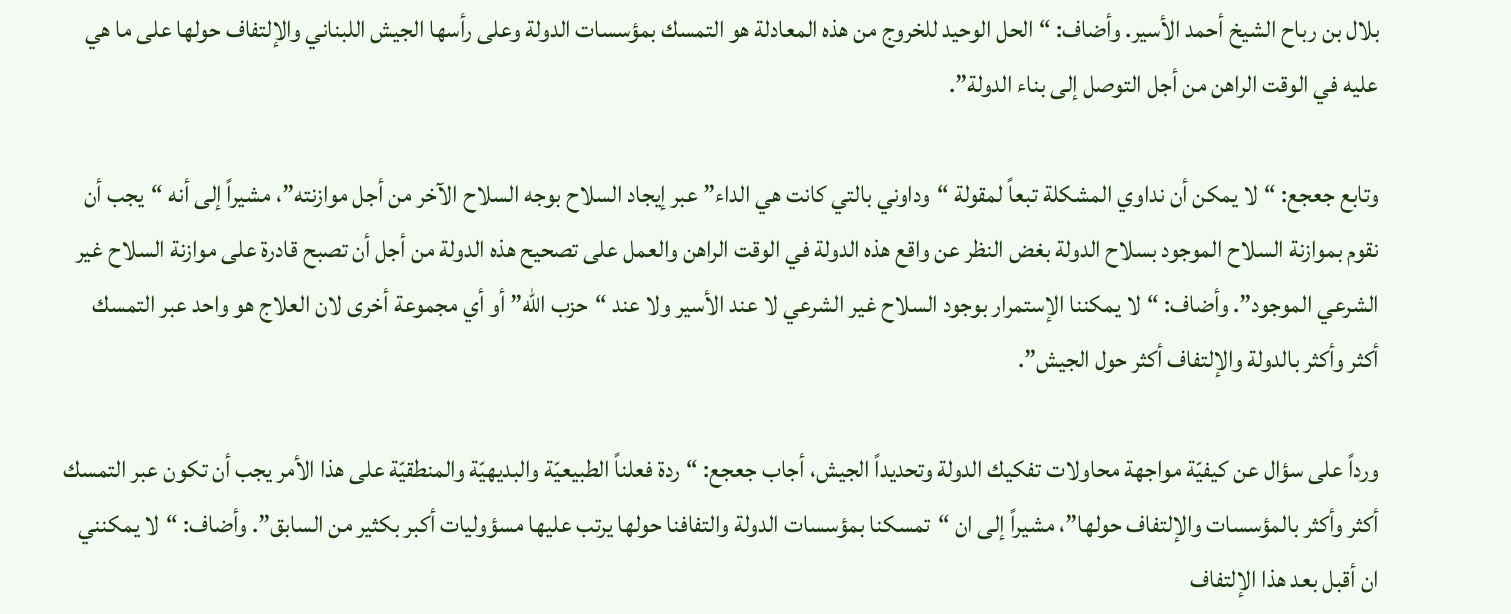بلال بن رباح الشيخ أحمد الأسير. وأضاف: “الحل الوحيد للخروج من هذه المعادلة هو التمسك بمؤسسات الدولة وعلى رأسها الجيش اللبناني والإلتفاف حولها على ما هي عليه في الوقت الراهن من أجل التوصل إلى بناء الدولة”.

وتابع جعجع: “لا يمكن أن نداوي المشكلة تبعاً لمقولة “وداوني بالتي كانت هي الداء” عبر إيجاد السلاح بوجه السلاح الآخر من أجل موازنته”، مشيراً إلى أنه “يجب أن نقوم بموازنة السلاح الموجود بسلاح الدولة بغض النظر عن واقع هذه الدولة في الوقت الراهن والعمل على تصحيح هذه الدولة من أجل أن تصبح قادرة على موازنة السلاح غير الشرعي الموجود”. وأضاف: “لا يمكننا الإستمرار بوجود السلاح غير الشرعي لا عند الأسير ولا عند “حزب الله” أو أي مجموعة أخرى لان العلاج هو واحد عبر التمسك أكثر وأكثر بالدولة والإلتفاف أكثر حول الجيش”.

ورداً على سؤال عن كيفيّة مواجهة محاولات تفكيك الدولة وتحديداً الجيش، أجاب جعجع: “ردة فعلناً الطبيعيّة والبديهيّة والمنطقيّة على هذا الأمر يجب أن تكون عبر التمسك أكثر وأكثر بالمؤسسات والإلتفاف حولها”، مشيراً إلى ان “تمسكنا بمؤسسات الدولة والتفافنا حولها يرتب عليها مسؤوليات أكبر بكثير من السابق”. وأضاف: “لا يمكنني ان أقبل بعد هذا الإلتفاف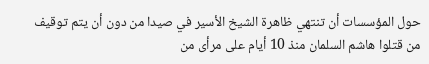حول المؤسسات أن تنتهي ظاهرة الشيخ الأسير في صيدا من دون أن يتم توقيف من قتلوا هاشم السلمان منذ 10 أيام على مرأى من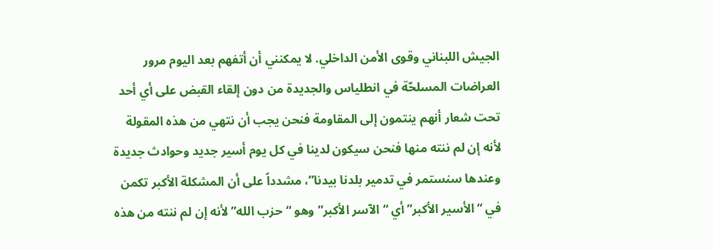الجيش اللبناني وقوى الأمن الداخلي. لا يمكنني أن أتفهم بعد اليوم مرور العراضات المسلحّة في انطلياس والجديدة من دون إلقاء القبض على أي أحد تحت شعار أنهم ينتمون إلى المقاومة فنحن يجب أن نتهي من هذه المقولة لأنه إن لم ننته منها فنحن سيكون لدينا في كل يوم أسير جديد وحوادث جديدة وعندها سنستمر في تدمير بلدنا بيدنا”، مشدداً على أن المشكلة الأكبر تكمن في “الأسير الأكبر” أي “الآسر الأكبر” وهو “حزب الله” لأنه إن لم ننته من هذه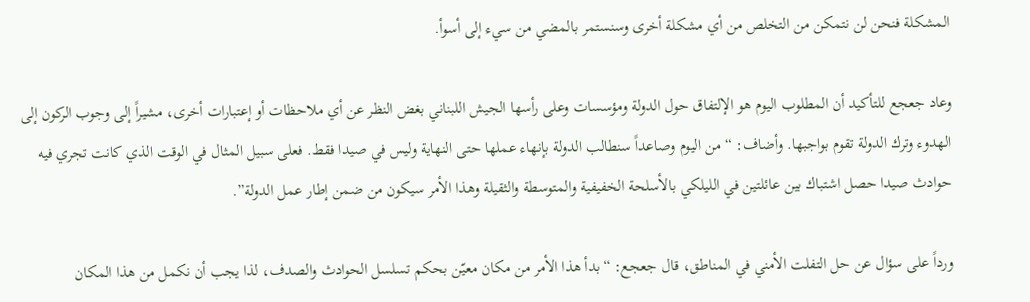المشكلة فنحن لن نتمكن من التخلص من أي مشكلة أخرى وسنستمر بالمضي من سيء إلى أسوأ.

وعاد جعجع للتأكيد أن المطلوب اليوم هو الإلتفاق حول الدولة ومؤسسات وعلى رأسها الجيش اللبناني بغض النظر عن أي ملاحظات أو إعتبارات أخرى، مشيراً إلى وجوب الركون إلى الهدوء وترك الدولة تقوم بواجبها. وأضاف: “من اليوم وصاعداً سنطالب الدولة بإنهاء عملها حتى النهاية وليس في صيدا فقط. فعلى سبيل المثال في الوقت الذي كانت تجري فيه حوادث صيدا حصل اشتباك بين عائلتين في الليلكي بالأسلحة الخفيفية والمتوسطة والثقيلة وهذا الأمر سيكون من ضمن إطار عمل الدولة”.

ورداً على سؤال عن حل التفلت الأمني في المناطق، قال جعجع: “بدأ هذا الأمر من مكان معيّن بحكم تسلسل الحوادث والصدف، لذا يجب أن نكمل من هذا المكان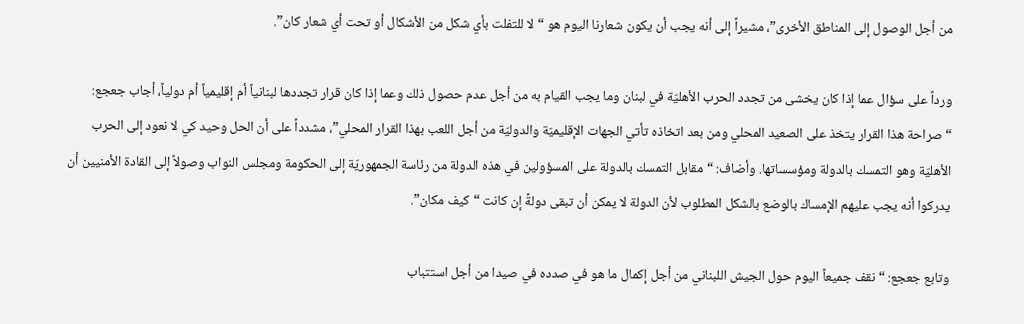من أجل الوصول إلى المناطق الأخرى”، مشيراً إلى أنه يجب أن يكون شعارنا اليوم هو “لا للتفلت بأي شكل من الأشكال أو تحت أي شعار كان”.

ورداً على سؤال عما إذا كان يخشى من تجدد الحرب الأهليّة في لبنان وما يجب القيام به من أجل عدم حصول ذلك وعما إذا كان قرار تجددها لبنانياً أم إقليمياً أم دولياً، أجاب جعجع: “صراحة هذا القرار يتخذ على الصعيد المحلي ومن بعد اتخاذه تأتي الجهات الإقليميّة والدوليّة من أجل اللعب بهذا القرار المحلي”، مشدداً على أن الحل وحيد كي لا نعود إلى الحرب الأهليّة وهو التمسك بالدولة ومؤسساتها. وأضاف: “مقابل التمسك بالدولة على المسؤولين في هذه الدولة من رئاسة الجمهوريّة إلى الحكومة ومجلس النواب وصولاً إلى القادة الأمنيين أن يدركوا أنه يجب عليهم الإمساك بالوضع بالشكل المطلوب لأن الدولة لا يمكن أن تبقى دولةً إن كانت “كيف مكان”.

وتابع جعجع: “نقف جميعاً اليوم حول الجيش اللبناني من أجل إكمال ما هو في صدده في صيدا من أجل استتباب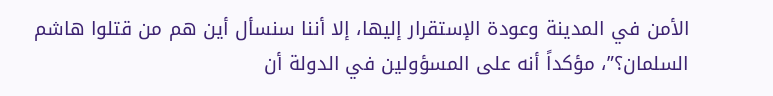الأمن في المدينة وعودة الإستقرار إليها، إلا أننا سنسأل أين هم من قتلوا هاشم السلمان؟”، مؤكداً أنه على المسؤولين في الدولة أن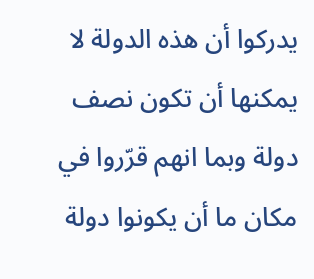يدركوا أن هذه الدولة لا يمكنها أن تكون نصف دولة وبما انهم قرّروا في مكان ما أن يكونوا دولة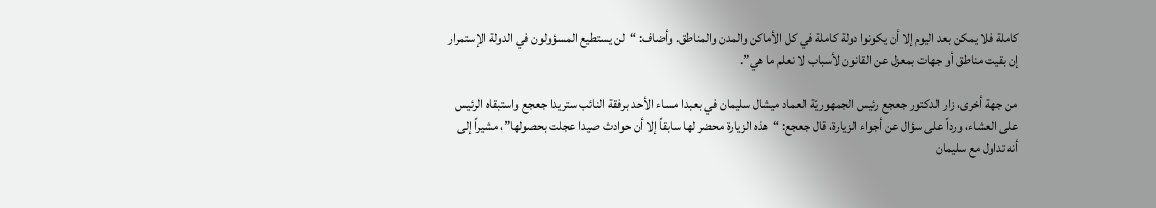كاملة فلا يمكن بعد اليوم إلا أن يكونوا دولة كاملة في كل الأماكن والمدن والمناطق. وأضاف: “لن يستطيع المسؤولون في الدولة الإستمرار إن بقيت مناطق أو جهات بمعزل عن القانون لأسباب لا نعلم ما هي”.

من جهة أخرى، زار الدكتور جعجع رئيس الجمهوريّة العماد ميشال سليمان في بعبدا مساء الأحد برفقة النائب ستريدا جعجع واستبقاه الرئيس على العشاء، ورداً على سؤال عن أجواء الزيارة، قال جعجع: “هذه الزيارة محضر لها سابقاً إلا أن حوادث صيدا عجلت بحصولها”، مشيراً إلى أنه تداول مع سليمان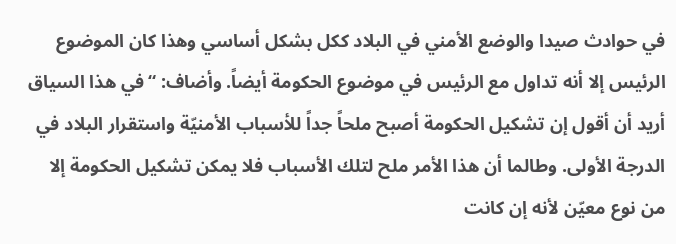في حوادث صيدا والوضع الأمني في البلاد ككل بشكل أساسي وهذا كان الموضوع الرئيس إلا أنه تداول مع الرئيس في موضوع الحكومة أيضاً. وأضاف: “في هذا السياق أريد أن أقول إن تشكيل الحكومة أصبح ملحاً جداً للأسباب الأمنيّة واستقرار البلاد في الدرجة الأولى. وطالما أن هذا الأمر ملح لتلك الأسباب فلا يمكن تشكيل الحكومة إلا من نوع معيّن لأنه إن كانت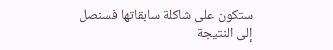ستكون على شاكلة سابقاتها فسنصل إلى النتيجة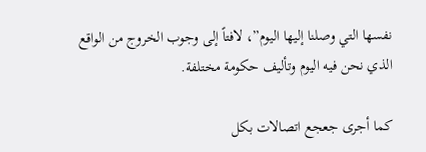نفسها التي وصلنا إليها اليوم”، لافتاً إلى وجوب الخروج من الواقع الذي نحن فيه اليوم وتأليف حكومة مختلفة.

كما أجرى جعجع اتصالات بكل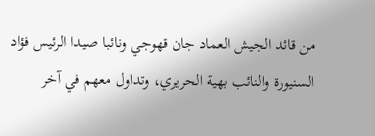من قائد الجيش العماد جان قهوجي ونائبا صيدا الرئيس فؤاد السنيورة والنائب بهية الحريري، وتداول معهم في آخر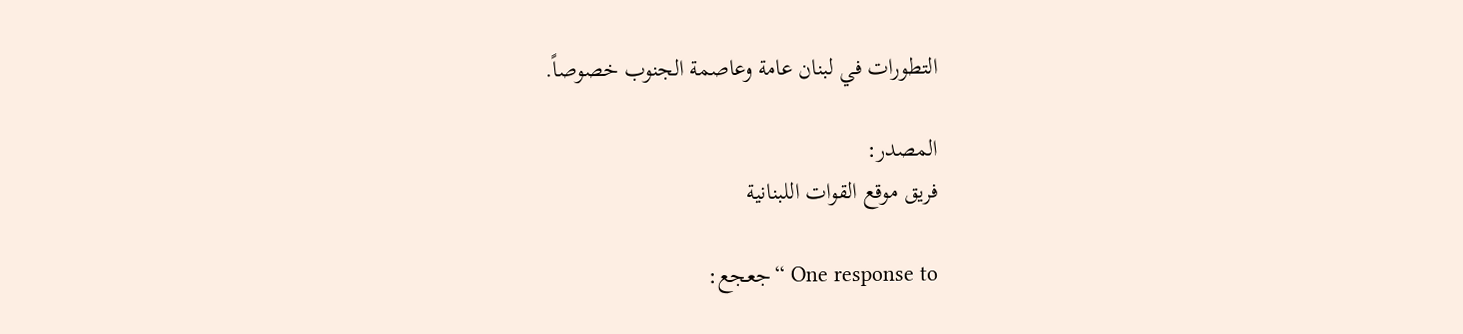التطورات في لبنان عامة وعاصمة الجنوب خصوصاً.

المصدر:
فريق موقع القوات اللبنانية

One response to “جعجع: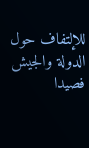للإلتفاف حول الدولة والجيش فصيدا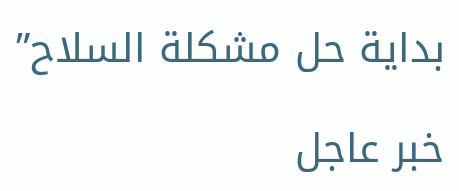بداية حل مشكلة السلاح”

خبر عاجل